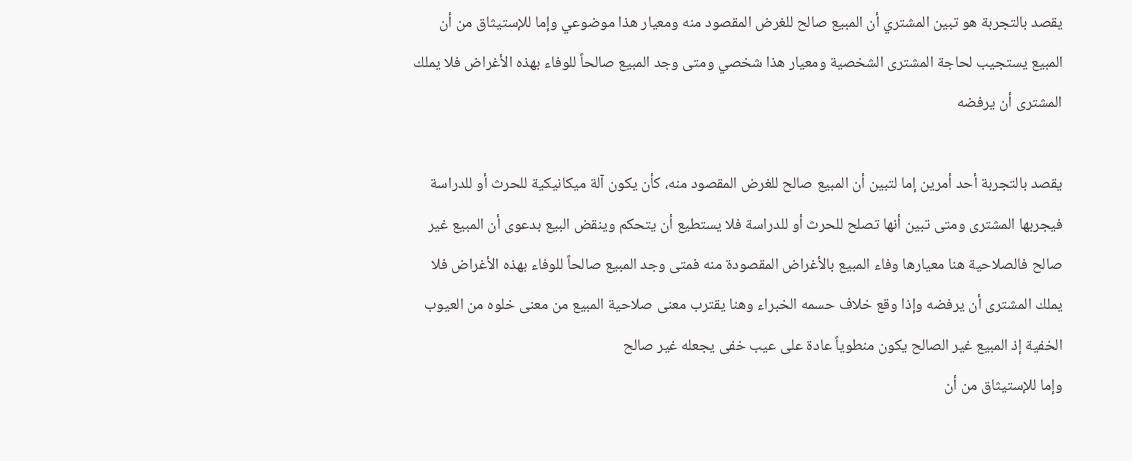يقصد بالتجربة هو تبين المشتري أن المبيع صالح للغرض المقصود منه ومعيار هذا موضوعي وإما للإستيثاق من أن المبيع يستجيب لحاجة المشترى الشخصية ومعيار هذا شخصي ومتى وجد المبيع صالحاً للوفاء بهذه الأغراض فلا يملك المشترى أن يرفضه

يقصد بالتجربة أحد أمرين إما لتبين أن المبيع صالح للغرض المقصود منه، كأن يكون آلة ميكانيكية للحرث أو للدراسة فيجربها المشترى ومتى تبين أنها تصلح للحرث أو للدراسة فلا يستطيع أن يتحكم وينقض البيع بدعوى أن المبيع غير صالح فالصلاحية هنا معيارها وفاء المبيع بالأغراض المقصودة منه فمتى وجد المبيع صالحاً للوفاء بهذه الأغراض فلا يملك المشترى أن يرفضه وإذا وقع خلاف حسمه الخبراء وهنا يقترب معنى صلاحية المبيع من معنى خلوه من العيوب الخفية إذ المبيع غير الصالح يكون منطوياً عادة على عيب خفى يجعله غير صالح
وإما للإستيثاق من أن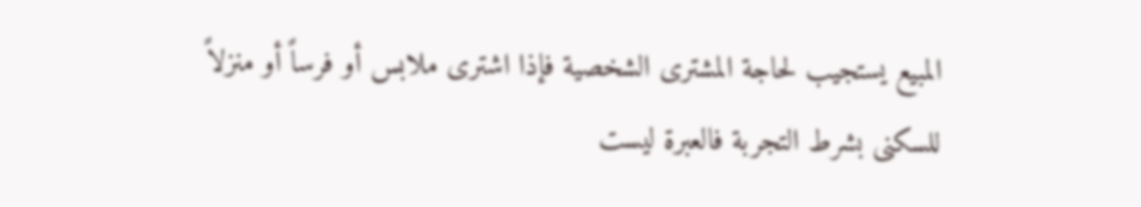المبيع يستجيب لحاجة المشترى الشخصية فإذا اشترى ملابس أو فرساً أو منزلاً للسكنى بشرط التجربة فالعبرة ليست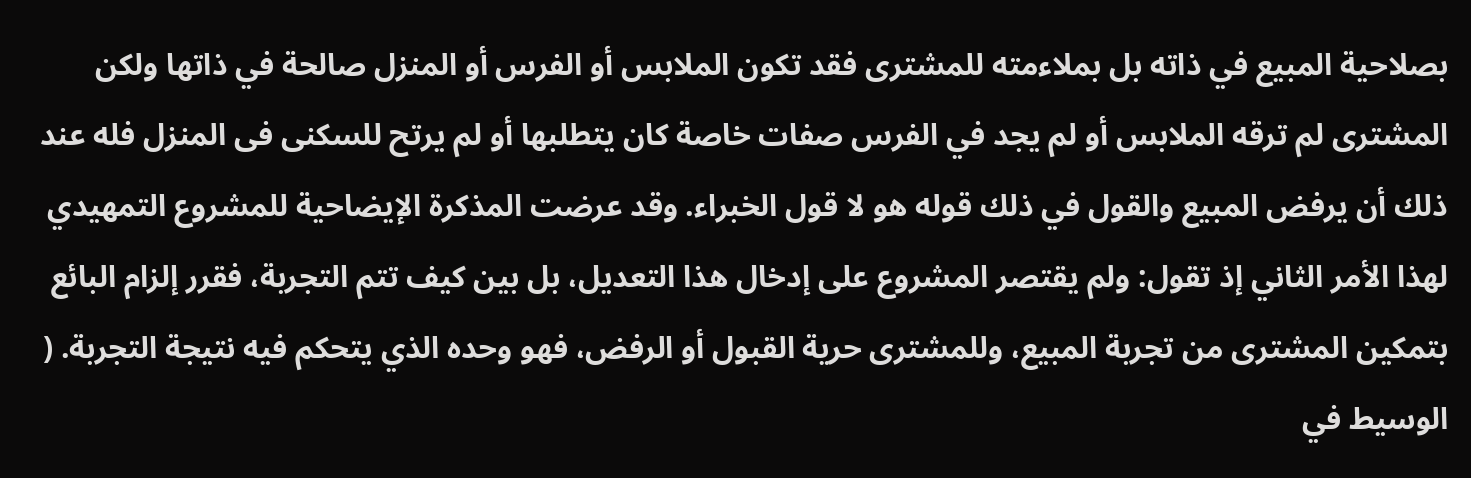بصلاحية المبيع في ذاته بل بملاءمته للمشترى فقد تكون الملابس أو الفرس أو المنزل صالحة في ذاتها ولكن المشترى لم ترقه الملابس أو لم يجد في الفرس صفات خاصة كان يتطلبها أو لم يرتح للسكنى فى المنزل فله عند ذلك أن يرفض المبيع والقول في ذلك قوله هو لا قول الخبراء. وقد عرضت المذكرة الإيضاحية للمشروع التمهيدي لهذا الأمر الثاني إذ تقول: ولم يقتصر المشروع على إدخال هذا التعديل، بل بين كيف تتم التجربة، فقرر إلزام البائع بتمكين المشترى من تجربة المبيع، وللمشترى حرية القبول أو الرفض، فهو وحده الذي يتحكم فيه نتيجة التجربة. ( الوسيط في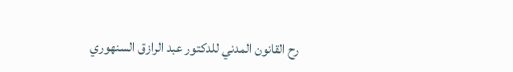رح القانون المدني للدكتور عبد الرازق السنهوري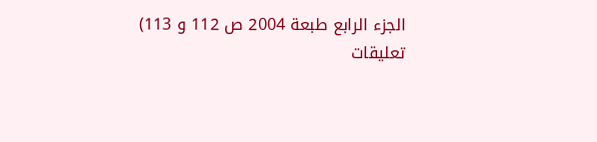الجزء الرابع طبعة 2004 ص 112 و 113)
تعليقات